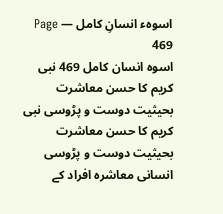اسوہء انسانِ کامل — Page 469
اسوہ انسان کامل 469 نبی کریم کا حسن معاشرت بحیثیت دوست و پڑوسی نبی کریم کا حسن معاشرت بحیثیت دوست و پڑوسی انسانی معاشرہ افراد کے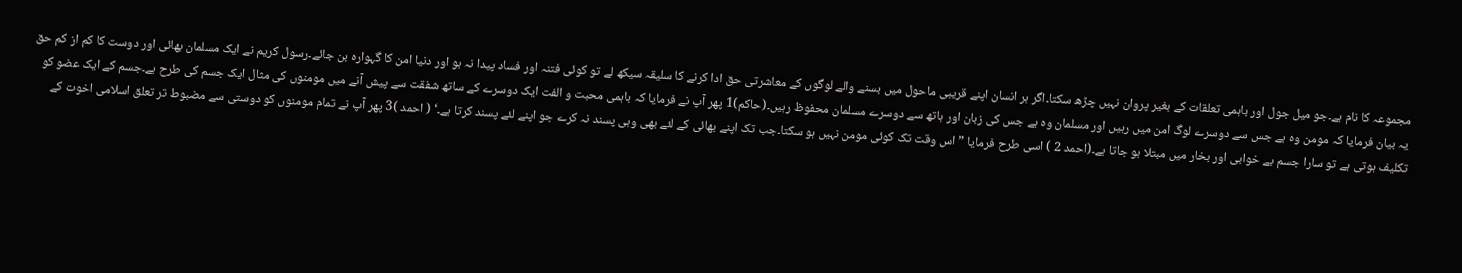مجموعہ کا نام ہے۔جو میل جول اور باہمی تعلقات کے بغیر پروان نہیں چڑھ سکتا۔اگر ہر انسان اپنے قریبی ماحول میں بسنے والے لوگوں کے معاشرتی حق ادا کرنے کا سلیقہ سیکھ لے تو کوئی فتنہ اور فساد پیدا نہ ہو اور دنیا امن کا گہوارہ بن جائے۔رسول کریم نے ایک مسلمان بھائی اور دوست کا کم از کم حق یہ بیان فرمایا کہ مومن وہ ہے جس سے دوسرے لوگ امن میں رہیں اور مسلمان وہ ہے جس کی زبان اور ہاتھ سے دوسرے مسلمان محفوظ رہیں۔(حاکم)1 پھر آپ نے فرمایا کہ باہمی محبت و الفت ایک دوسرے کے ساتھ شفقت سے پیش آنے میں مومنوں کی مثال ایک جسم کی طرح ہے۔جسم کے ایک عضو کو تکلیف ہوتی ہے تو سارا جسم بے خوابی اور بخار میں مبتلا ہو جاتا ہے۔(احمد 2 ) اسی طرح فرمایا ” اس وقت تک کوئی مومن نہیں ہو سکتا۔جب تک اپنے بھائی کے لئے بھی وہی پسند نہ کرے جو اپنے لئے پسند کرتا ہے۔‘ ( احمد )3 پھر آپ نے تمام مومنوں کو دوستی سے مضبوط تر تعلق اسلامی اخوت کے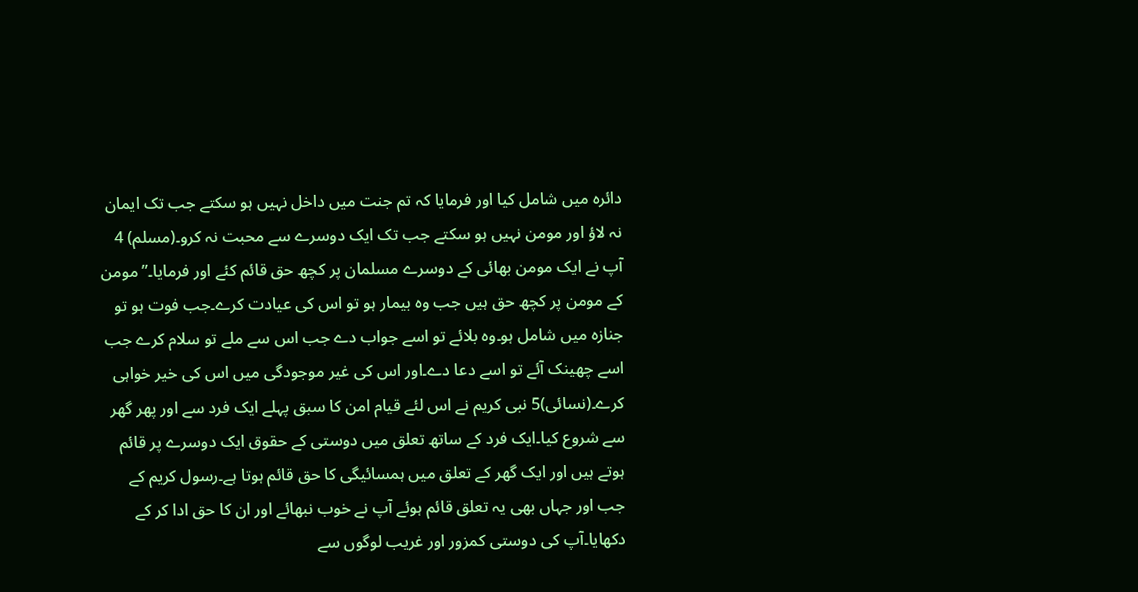دائرہ میں شامل کیا اور فرمایا کہ تم جنت میں داخل نہیں ہو سکتے جب تک ایمان نہ لاؤ اور مومن نہیں ہو سکتے جب تک ایک دوسرے سے محبت نہ کرو۔(مسلم) 4 آپ نے ایک مومن بھائی کے دوسرے مسلمان پر کچھ حق قائم کئے اور فرمایا۔”مومن کے مومن پر کچھ حق ہیں جب وہ بیمار ہو تو اس کی عیادت کرے۔جب فوت ہو تو جنازہ میں شامل ہو۔وہ بلائے تو اسے جواب دے جب اس سے ملے تو سلام کرے جب اسے چھینک آئے تو اسے دعا دے۔اور اس کی غیر موجودگی میں اس کی خیر خواہی کرے۔(نسائی)5 نبی کریم نے اس لئے قیام امن کا سبق پہلے ایک فرد سے اور پھر گھر سے شروع کیا۔ایک فرد کے ساتھ تعلق میں دوستی کے حقوق ایک دوسرے پر قائم ہوتے ہیں اور ایک گھر کے تعلق میں ہمسائیگی کا حق قائم ہوتا ہے۔رسول کریم کے جب اور جہاں بھی یہ تعلق قائم ہوئے آپ نے خوب نبھائے اور ان کا حق ادا کر کے دکھایا۔آپ کی دوستی کمزور اور غریب لوگوں سے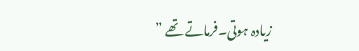زیادہ ہوتی۔فرماتے تھے ”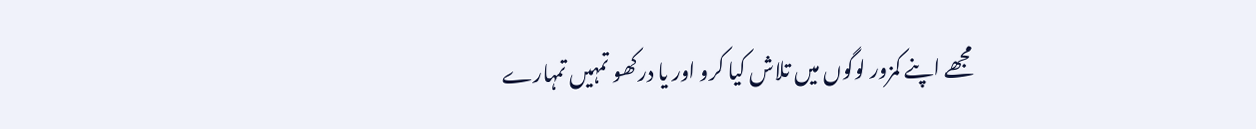مجھے اپنے کمزور لوگوں میں تلاش کیا کرو اور یا درکھو تمہیں تمہارے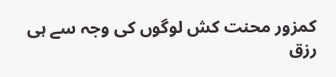کمزور محنت کش لوگوں کی وجہ سے ہی رزق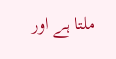ملتا ہے اور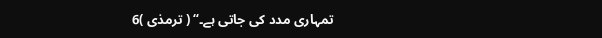تمہاری مدد کی جاتی ہے۔“ ( ترمذی )6